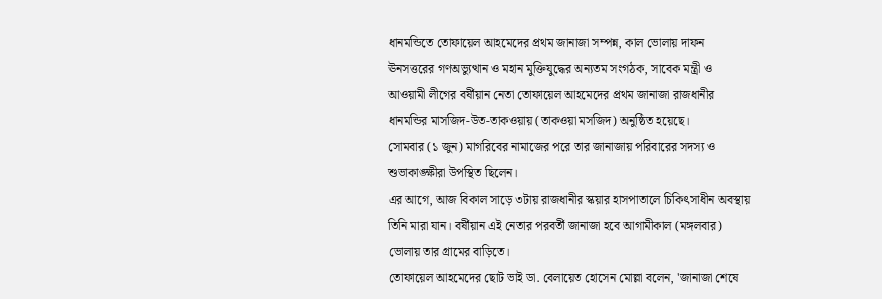ধানমন্ডিতে তোফায়েল আহমেদের প্রথম জানাজা সম্পন্ন, কাল ভোলায় দাফন
ঊনসত্তরের গণঅভ্যুত্থান ও মহান মুক্তিযুদ্ধের অন্যতম সংগঠক, সাবেক মন্ত্রী ও আওয়ামী লীগের বর্ষীয়ান নেতা তোফায়েল আহমেদের প্রথম জানাজা রাজধানীর ধানমন্ডির মাসজিদ-উত-তাকওয়ায় (তাকওয়া মসজিদ) অনুষ্ঠিত হয়েছে।
সোমবার (১ জুন) মাগরিবের নামাজের পরে তার জানাজায় পরিবারের সদস্য ও শুভাকাঙ্ক্ষীরা উপস্থিত ছিলেন।
এর আগে, আজ বিকাল সাড়ে ৩টায় রাজধানীর স্কয়ার হাসপাতালে চিকিৎসাধীন অবস্থায় তিনি মারা যান। বর্ষীয়ান এই নেতার পরবর্তী জানাজা হবে আগামীকাল (মঙ্গলবার) ভোলায় তার গ্রামের বাড়িতে।
তোফায়েল আহমেদের ছোট ভাই ডা. বেলায়েত হোসেন মোল্লা বলেন, 'জানাজা শেষে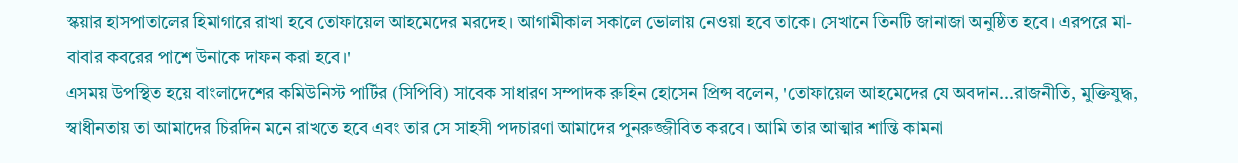স্কয়ার হাসপাতালের হিমাগারে রাখা হবে তোফায়েল আহমেদের মরদেহ। আগামীকাল সকালে ভোলায় নেওয়া হবে তাকে। সেখানে তিনটি জানাজা অনুষ্ঠিত হবে। এরপরে মা-বাবার কবরের পাশে উনাকে দাফন করা হবে।'
এসময় উপস্থিত হয়ে বাংলাদেশের কমিউনিস্ট পার্টির (সিপিবি) সাবেক সাধারণ সম্পাদক রুহিন হোসেন প্রিন্স বলেন, 'তোফায়েল আহমেদের যে অবদান...রাজনীতি, মুক্তিযুদ্ধ, স্বাধীনতায় তা আমাদের চিরদিন মনে রাখতে হবে এবং তার সে সাহসী পদচারণা আমাদের পুনরুজ্জীবিত করবে। আমি তার আত্মার শান্তি কামনা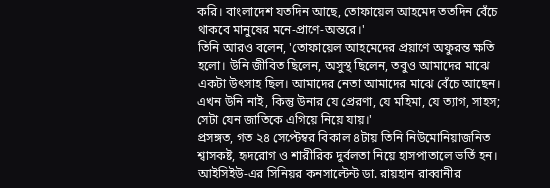করি। বাংলাদেশ যতদিন আছে, তোফায়েল আহমেদ ততদিন বেঁচে থাকবে মানুষের মনে-প্রাণে-অন্তরে।'
তিনি আরও বলেন, 'তোফায়েল আহমেদের প্রয়াণে অফুরন্ত ক্ষতি হলো। উনি জীবিত ছিলেন, অসুস্থ ছিলেন, তবুও আমাদের মাঝে একটা উৎসাহ ছিল। আমাদের নেতা আমাদের মাঝে বেঁচে আছেন। এখন উনি নাই, কিন্তু উনার যে প্রেরণা, যে মহিমা, যে ত্যাগ, সাহস; সেটা যেন জাতিকে এগিয়ে নিয়ে যায়।'
প্রসঙ্গত, গত ২৪ সেপ্টেম্বর বিকাল ৪টায় তিনি নিউমোনিয়াজনিত শ্বাসকষ্ট, হৃদরোগ ও শারীরিক দুর্বলতা নিয়ে হাসপাতালে ভর্তি হন। আইসিইউ-এর সিনিয়র কনসাল্টেন্ট ডা. রায়হান রাব্বানীর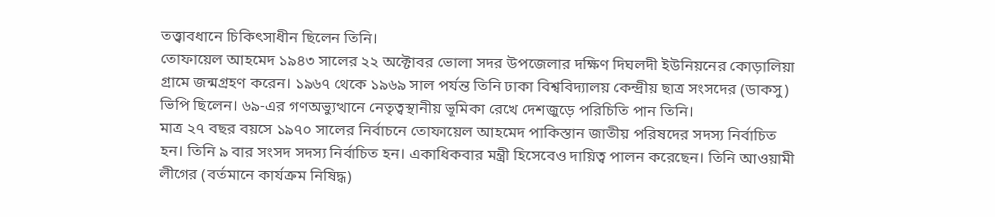তত্ত্বাবধানে চিকিৎসাধীন ছিলেন তিনি।
তোফায়েল আহমেদ ১৯৪৩ সালের ২২ অক্টোবর ভোলা সদর উপজেলার দক্ষিণ দিঘলদী ইউনিয়নের কোড়ালিয়া গ্রামে জন্মগ্রহণ করেন। ১৯৬৭ থেকে ১৯৬৯ সাল পর্যন্ত তিনি ঢাকা বিশ্ববিদ্যালয় কেন্দ্রীয় ছাত্র সংসদের (ডাকসু) ভিপি ছিলেন। ৬৯-এর গণঅভ্যুত্থানে নেতৃত্বস্থানীয় ভূমিকা রেখে দেশজুড়ে পরিচিতি পান তিনি।
মাত্র ২৭ বছর বয়সে ১৯৭০ সালের নির্বাচনে তোফায়েল আহমেদ পাকিস্তান জাতীয় পরিষদের সদস্য নির্বাচিত হন। তিনি ৯ বার সংসদ সদস্য নির্বাচিত হন। একাধিকবার মন্ত্রী হিসেবেও দায়িত্ব পালন করেছেন। তিনি আওয়ামী লীগের (বর্তমানে কার্যক্রম নিষিদ্ধ)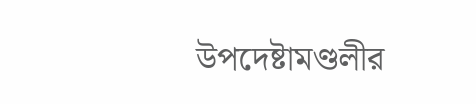উপদেষ্টামণ্ডলীর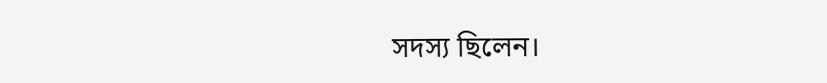সদস্য ছিলেন।